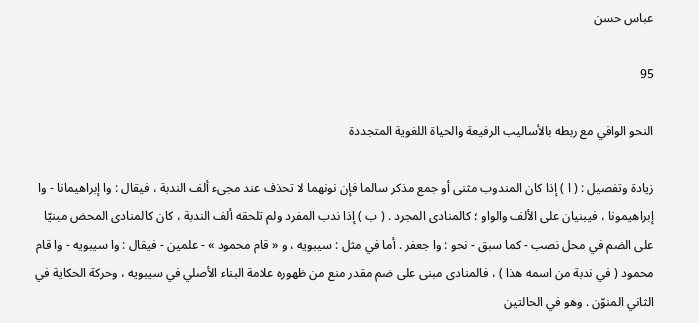عباس حسن

95

النحو الوافي مع ربطه بالأساليب الرفيعة والحياة اللغوية المتجددة

زيادة وتفصيل : ( ا ) إذا كان المندوب مثنى أو جمع مذكر سالما فإن نونهما لا تحذف عند مجىء ألف الندبة ، فيقال : وا إبراهيمانا - وا إبراهيمونا ، فيبنيان على الألف والواو ؛ كالمنادى المجرد . ( ب ) إذا ندب المفرد ولم تلحقه ألف الندبة ، كان كالمنادى المحض مبنيّا على الضم في محل نصب - كما سبق - نحو : وا جعفر . أما في مثل : سيبويه ، و « قام محمود » - علمين - فيقال : وا سيبويه - وا قام محمود ( في ندبة من اسمه هذا ) ، فالمنادى مبنى على ضم مقدر منع من ظهوره علامة البناء الأصلي في سيبويه ، وحركة الحكاية في الثاني المنوّن . وهو في الحالتين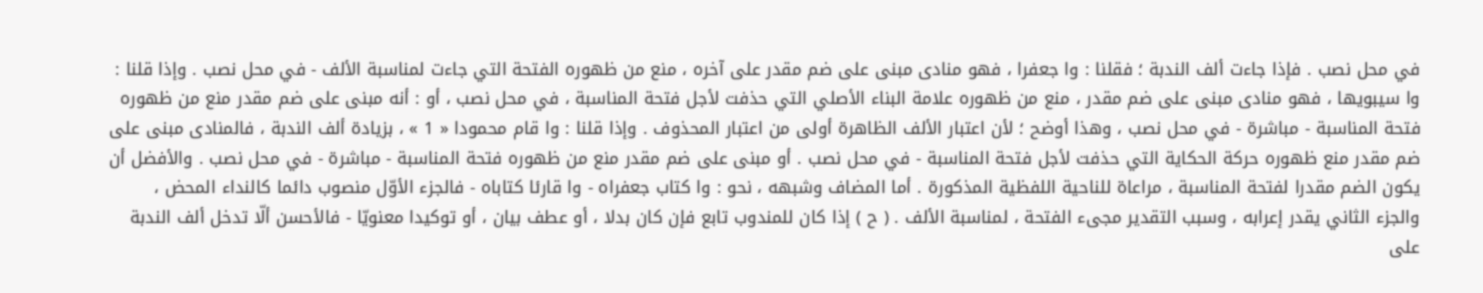في محل نصب . فإذا جاءت ألف الندبة ؛ فقلنا : وا جعفرا ، فهو منادى مبنى على ضم مقدر على آخره ، منع من ظهوره الفتحة التي جاءت لمناسبة الألف - في محل نصب . وإذا قلنا : وا سيبويها ، فهو منادى مبنى على ضم مقدر ، منع من ظهوره علامة البناء الأصلي التي حذفت لأجل فتحة المناسبة ، في محل نصب ، أو : أنه مبنى على ضم مقدر منع من ظهوره فتحة المناسبة - مباشرة - في محل نصب ، وهذا أوضح ؛ لأن اعتبار الألف الظاهرة أولى من اعتبار المحذوف . وإذا قلنا : وا قام محمودا « 1 » ، بزيادة ألف الندبة ، فالمنادى مبنى على ضم مقدر منع ظهوره حركة الحكاية التي حذفت لأجل فتحة المناسبة - في محل نصب . أو مبنى على ضم مقدر منع من ظهوره فتحة المناسبة - مباشرة - في محل نصب . والأفضل أن يكون الضم مقدرا لفتحة المناسبة ، مراعاة للناحية اللفظية المذكورة . أما المضاف وشبهه ، نحو : وا كتاب جعفراه - وا قارئا كتاباه - فالجزء الأوّل منصوب دائما كالنداء المحض ، والجزء الثاني يقدر إعرابه ، وسبب التقدير مجىء الفتحة ، لمناسبة الألف . ( ح ) إذا كان للمندوب تابع فإن كان بدلا ، أو عطف بيان ، أو توكيدا معنويّا - فالأحسن ألّا تدخل ألف الندبة على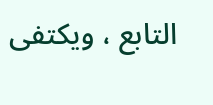التابع ، ويكتفى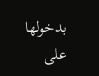بدخولها على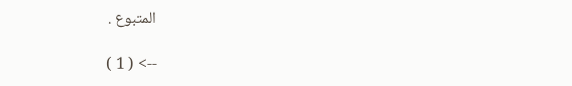المتبوع .

--> ( 1 )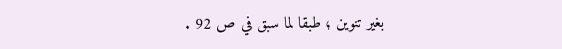بغير تنوين ؛ طبقا لما سبق في ص 92 .